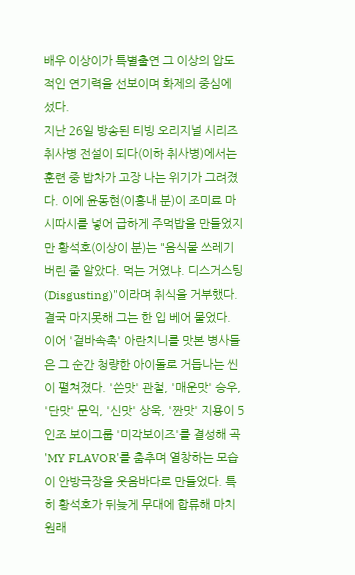배우 이상이가 특별출연 그 이상의 압도적인 연기력을 선보이며 화제의 중심에 섰다.
지난 26일 방송된 티빙 오리지널 시리즈 취사병 전설이 되다(이하 취사병)에서는 훈련 중 밥차가 고장 나는 위기가 그려졌다. 이에 윤동현(이홍내 분)이 조미료 마시따시를 넣어 급하게 주먹밥을 만들었지만 황석호(이상이 분)는 "음식물 쓰레기 버린 줄 알았다. 먹는 거였냐. 디스거스팅(Disgusting)"이라며 취식을 거부했다. 결국 마지못해 그는 한 입 베어 물었다.
이어 '겉바속촉' 아란치니를 맛본 병사들은 그 순간 청량한 아이돌로 거듭나는 씬이 펼쳐졌다. '쓴맛' 관철, '매운맛' 승우, '단맛' 문익, '신맛' 상욱, '짠맛' 지용이 5인조 보이그룹 '미각보이즈'를 결성해 곡 'MY FLAVOR'를 춤추며 열창하는 모습이 안방극장을 웃음바다로 만들었다. 특히 황석호가 뒤늦게 무대에 합류해 마치 원래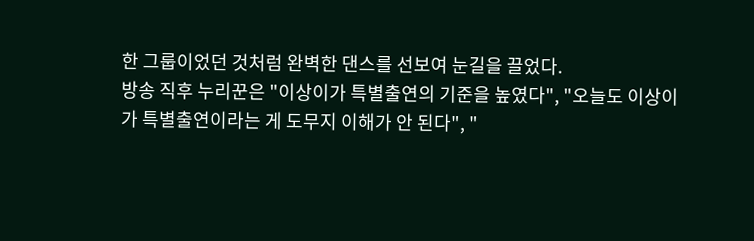한 그룹이었던 것처럼 완벽한 댄스를 선보여 눈길을 끌었다.
방송 직후 누리꾼은 "이상이가 특별출연의 기준을 높였다", "오늘도 이상이가 특별출연이라는 게 도무지 이해가 안 된다", "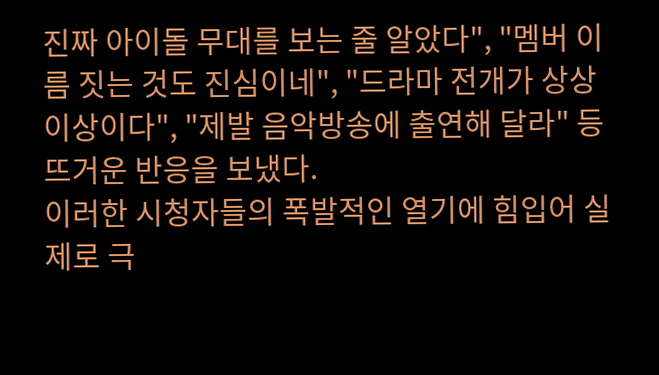진짜 아이돌 무대를 보는 줄 알았다", "멤버 이름 짓는 것도 진심이네", "드라마 전개가 상상 이상이다", "제발 음악방송에 출연해 달라" 등 뜨거운 반응을 보냈다.
이러한 시청자들의 폭발적인 열기에 힘입어 실제로 극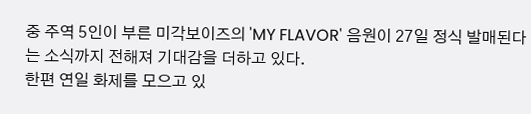중 주역 5인이 부른 미각보이즈의 'MY FLAVOR' 음원이 27일 정식 발매된다는 소식까지 전해져 기대감을 더하고 있다.
한편 연일 화제를 모으고 있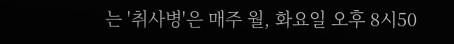는 '취사병'은 매주 월, 화요일 오후 8시50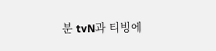분 tvN과 티빙에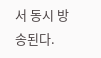서 동시 방송된다.